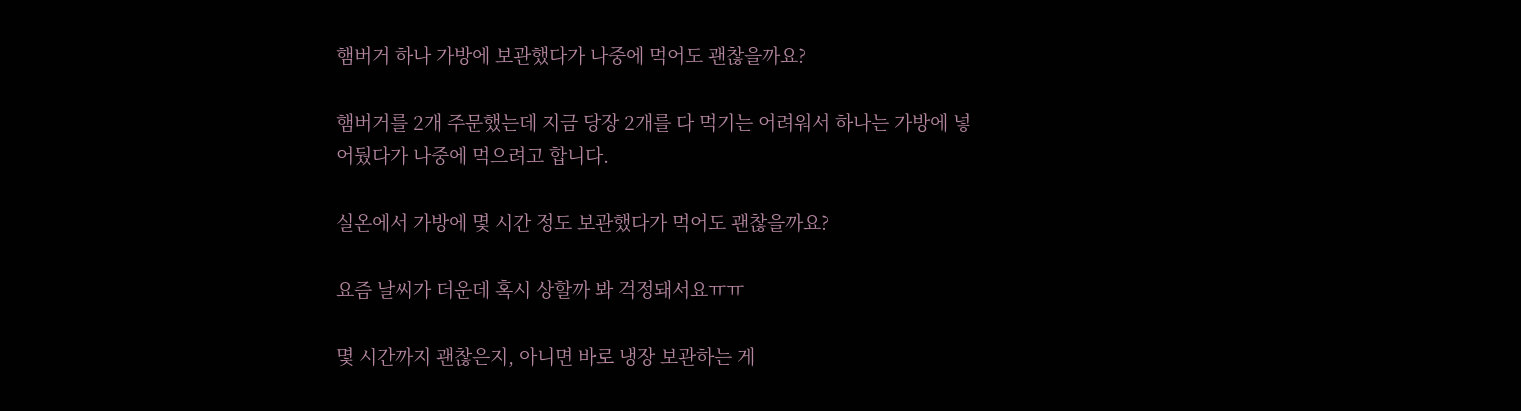햄버거 하나 가방에 보관했다가 나중에 먹어도 괜찮을까요?

햄버거를 2개 주문했는데 지금 당장 2개를 다 먹기는 어려워서 하나는 가방에 넣어뒀다가 나중에 먹으려고 합니다.

실온에서 가방에 몇 시간 정도 보관했다가 먹어도 괜찮을까요?

요즘 날씨가 더운데 혹시 상할까 봐 걱정돼서요ㅠㅠ

몇 시간까지 괜찮은지, 아니면 바로 냉장 보관하는 게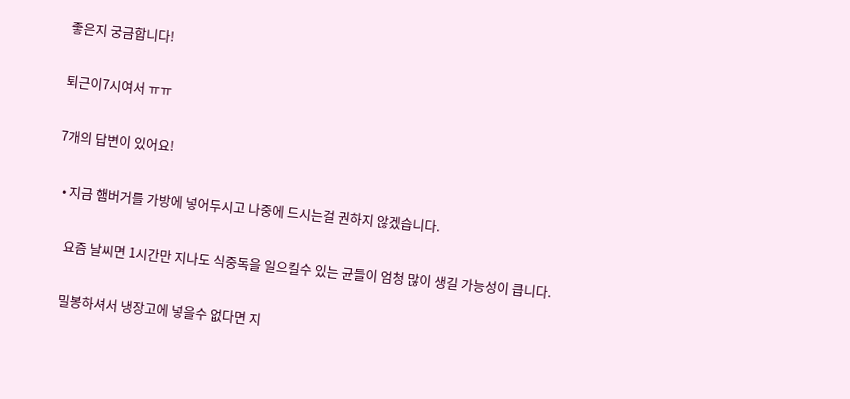좋은지 궁금합니다!

퇴근이7시여서 ㅠㅠ

7개의 답변이 있어요!

  • 지금 햄버거를 가방에 넣어두시고 나중에 드시는걸 권하지 않겠습니다.

    요즘 날씨면 1시간만 지나도 식중독을 일으킬수 있는 균들이 엄청 많이 생길 가능성이 큽니다.

    밀봉하셔서 냉장고에 넣을수 없다면 지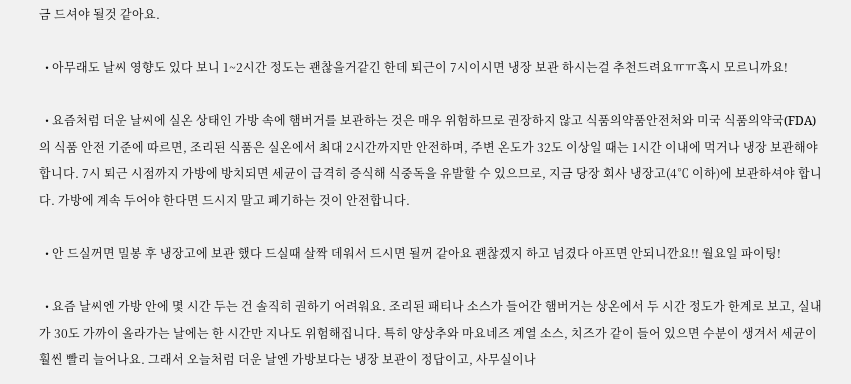금 드셔야 될것 같아요.

  • 아무래도 날씨 영향도 있다 보니 1~2시간 정도는 괜찮을거같긴 한데 퇴근이 7시이시면 냉장 보관 하시는걸 추천드려요ㅠㅠ혹시 모르니까요!

  • 요즘처럼 더운 날씨에 실온 상태인 가방 속에 햄버거를 보관하는 것은 매우 위험하므로 권장하지 않고 식품의약품안전처와 미국 식품의약국(FDA)의 식품 안전 기준에 따르면, 조리된 식품은 실온에서 최대 2시간까지만 안전하며, 주변 온도가 32도 이상일 때는 1시간 이내에 먹거나 냉장 보관해야 합니다. 7시 퇴근 시점까지 가방에 방치되면 세균이 급격히 증식해 식중독을 유발할 수 있으므로, 지금 당장 회사 냉장고(4℃ 이하)에 보관하셔야 합니다. 가방에 계속 두어야 한다면 드시지 말고 폐기하는 것이 안전합니다.

  • 안 드실꺼면 밀봉 후 냉장고에 보관 했다 드실때 살짝 데워서 드시면 될꺼 같아요 괜찮겠지 하고 넘겼다 아프면 안되니깐요!! 월요일 파이팅!

  • 요즘 날씨엔 가방 안에 몇 시간 두는 건 솔직히 권하기 어려워요. 조리된 패티나 소스가 들어간 햄버거는 상온에서 두 시간 정도가 한계로 보고, 실내가 30도 가까이 올라가는 날에는 한 시간만 지나도 위험해집니다. 특히 양상추와 마요네즈 계열 소스, 치즈가 같이 들어 있으면 수분이 생겨서 세균이 훨씬 빨리 늘어나요. 그래서 오늘처럼 더운 날엔 가방보다는 냉장 보관이 정답이고, 사무실이나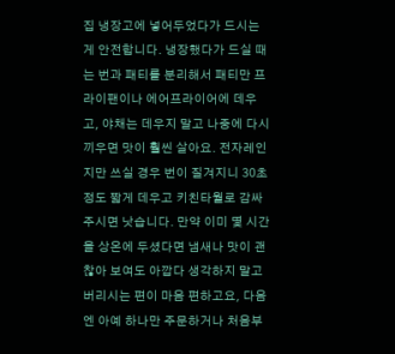집 냉장고에 넣어두었다가 드시는 게 안전합니다. 냉장했다가 드실 때는 번과 패티를 분리해서 패티만 프라이팬이나 에어프라이어에 데우고, 야채는 데우지 말고 나중에 다시 끼우면 맛이 훨씬 살아요. 전자레인지만 쓰실 경우 번이 질겨지니 30초 정도 짧게 데우고 키친타월로 감싸주시면 낫습니다. 만약 이미 몇 시간을 상온에 두셨다면 냄새나 맛이 괜찮아 보여도 아깝다 생각하지 말고 버리시는 편이 마음 편하고요, 다음엔 아예 하나만 주문하거나 처음부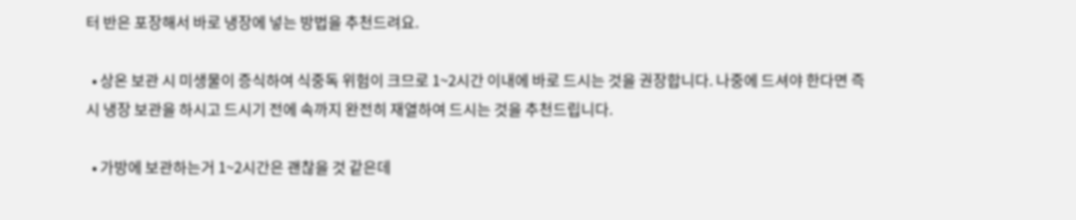터 반은 포장해서 바로 냉장에 넣는 방법을 추천드려요.

  • 상온 보관 시 미생물이 증식하여 식중독 위험이 크므로 1~2시간 이내에 바로 드시는 것을 권장합니다. 나중에 드셔야 한다면 즉시 냉장 보관을 하시고 드시기 전에 속까지 완전히 재열하여 드시는 것을 추천드립니다.

  • 가방에 보관하는거 1~2시간은 괜찮을 것 같은데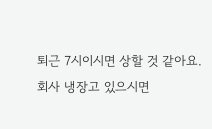퇴근 7시이시면 상할 것 같아요. 회사 냉장고 있으시면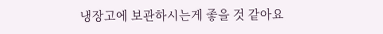냉장고에 보관하시는게 좋을 것 같아요